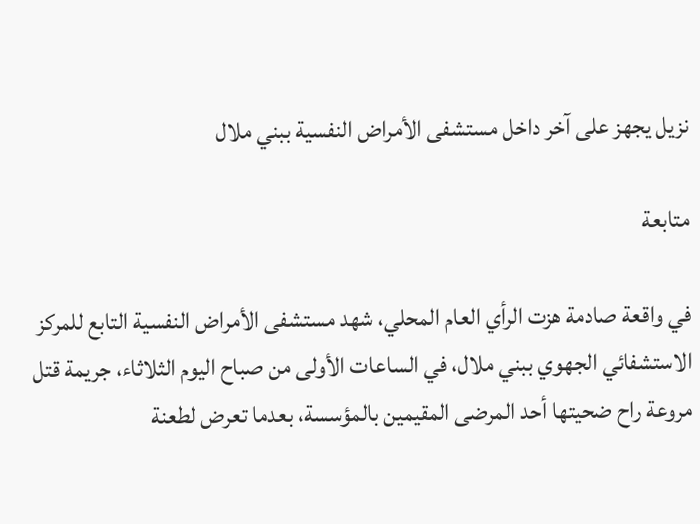نزيل يجهز على آخر داخل مستشفى الأمراض النفسية ببني ملال

متابعة

في واقعة صادمة هزت الرأي العام المحلي، شهد مستشفى الأمراض النفسية التابع للمركز الاستشفائي الجهوي ببني ملال، في الساعات الأولى من صباح اليوم الثلاثاء، جريمة قتل مروعة راح ضحيتها أحد المرضى المقيمين بالمؤسسة، بعدما تعرض لطعنة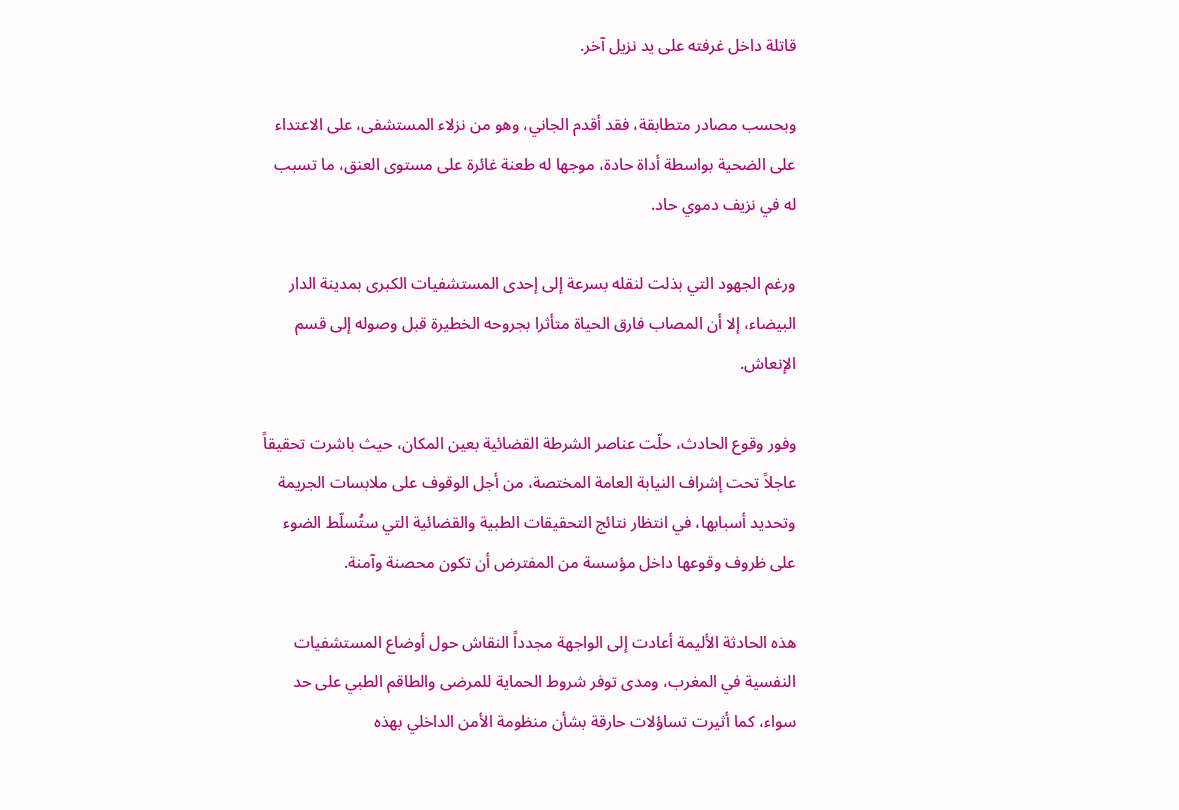قاتلة داخل غرفته على يد نزيل آخر.

وبحسب مصادر متطابقة، فقد أقدم الجاني، وهو من نزلاء المستشفى، على الاعتداء على الضحية بواسطة أداة حادة، موجها له طعنة غائرة على مستوى العنق، ما تسبب له في نزيف دموي حاد.

ورغم الجهود التي بذلت لنقله بسرعة إلى إحدى المستشفيات الكبرى بمدينة الدار البيضاء، إلا أن المصاب فارق الحياة متأثرا بجروحه الخطيرة قبل وصوله إلى قسم الإنعاش.

وفور وقوع الحادث، حلّت عناصر الشرطة القضائية بعين المكان، حيث باشرت تحقيقاً عاجلاً تحت إشراف النيابة العامة المختصة، من أجل الوقوف على ملابسات الجريمة وتحديد أسبابها، في انتظار نتائج التحقيقات الطبية والقضائية التي ستُسلّط الضوء على ظروف وقوعها داخل مؤسسة من المفترض أن تكون محصنة وآمنة.

هذه الحادثة الأليمة أعادت إلى الواجهة مجدداً النقاش حول أوضاع المستشفيات النفسية في المغرب، ومدى توفر شروط الحماية للمرضى والطاقم الطبي على حد سواء، كما أثيرت تساؤلات حارقة بشأن منظومة الأمن الداخلي بهذه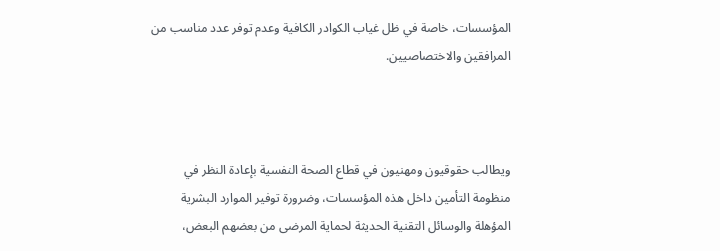المؤسسات، خاصة في ظل غياب الكوادر الكافية وعدم توفر عدد مناسب من المرافقين والاختصاصيين.



ويطالب حقوقيون ومهنيون في قطاع الصحة النفسية بإعادة النظر في منظومة التأمين داخل هذه المؤسسات، وضرورة توفير الموارد البشرية المؤهلة والوسائل التقنية الحديثة لحماية المرضى من بعضهم البعض،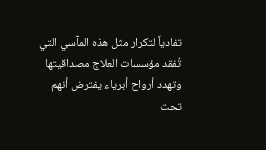تفادياً لتكرار مثل هذه المآسي التي تُفقد مؤسسات العلاج مصداقيتها وتهدد أرواح أبرياء يفترض أنهم تحت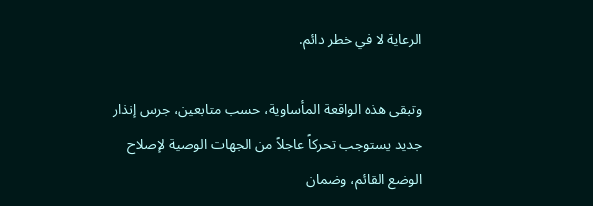الرعاية لا في خطر دائم.

وتبقى هذه الواقعة المأساوية، حسب متابعين، جرس إنذار جديد يستوجب تحركاً عاجلاً من الجهات الوصية لإصلاح الوضع القائم، وضمان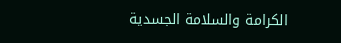الكرامة والسلامة الجسدية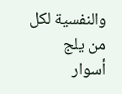والنفسية لكل من يلج أسوار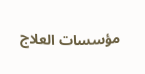مؤسسات العلاج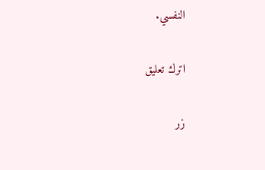النفسي.

اترك تعليق

زر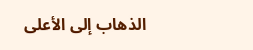الذهاب إلى الأعلى